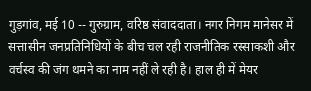गुड़गांव, मई 10 -- गुरुग्राम, वरिष्ठ संवाददाता। नगर निगम मानेसर में सत्तासीन जनप्रतिनिधियों के बीच चल रही राजनीतिक रस्साकशी और वर्चस्व की जंग थमने का नाम नहीं ले रही है। हाल ही में मेयर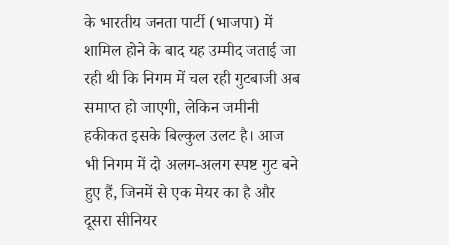के भारतीय जनता पार्टी (भाजपा) में शामिल होने के बाद यह उम्मीद जताई जा रही थी कि निगम में चल रही गुटबाजी अब समाप्त हो जाएगी, लेकिन जमीनी हकीकत इसके बिल्कुल उलट है। आज भी निगम में दो अलग-अलग स्पष्ट गुट बने हुए हैं, जिनमें से एक मेयर का है और दूसरा सीनियर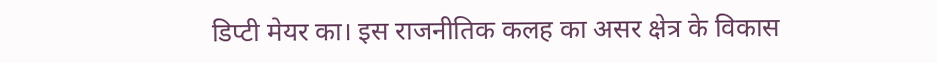डिप्टी मेयर का। इस राजनीतिक कलह का असर क्षेत्र के विकास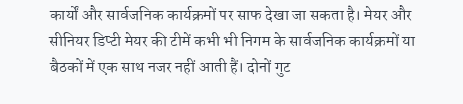कार्यों और सार्वजनिक कार्यक्रमों पर साफ देखा जा सकता है। मेयर और सीनियर डिप्टी मेयर की टीमें कभी भी निगम के सार्वजनिक कार्यक्रमों या बैठकों में एक साथ नजर नहीं आती हैं। दोनों गुट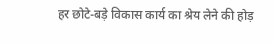हर छोटे-बड़े विकास कार्य का श्रेय लेने की होड़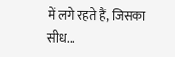में लगे रहते हैं, जिसका सीध...